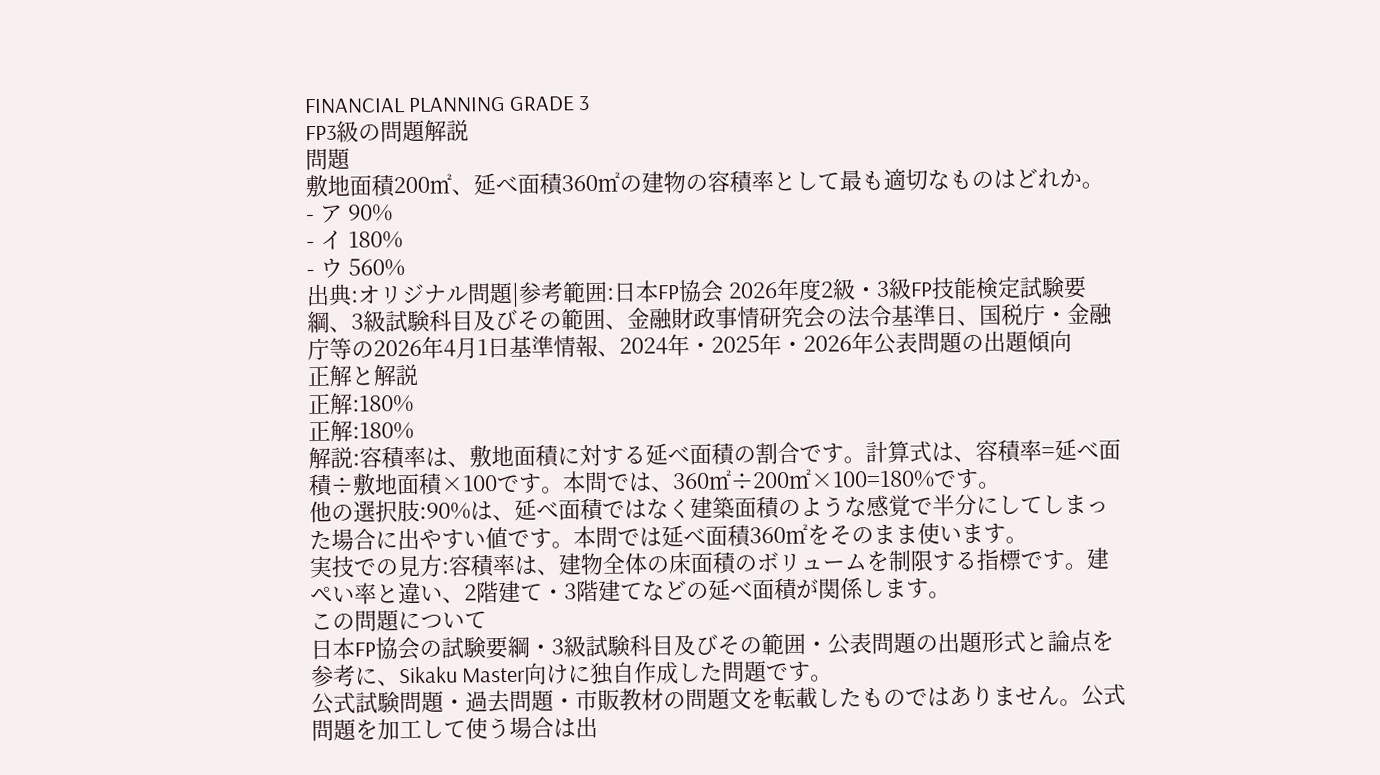FINANCIAL PLANNING GRADE 3
FP3級の問題解説
問題
敷地面積200㎡、延べ面積360㎡の建物の容積率として最も適切なものはどれか。
- ア 90%
- イ 180%
- ウ 560%
出典:オリジナル問題|参考範囲:日本FP協会 2026年度2級・3級FP技能検定試験要綱、3級試験科目及びその範囲、金融財政事情研究会の法令基準日、国税庁・金融庁等の2026年4月1日基準情報、2024年・2025年・2026年公表問題の出題傾向
正解と解説
正解:180%
正解:180%
解説:容積率は、敷地面積に対する延べ面積の割合です。計算式は、容積率=延べ面積÷敷地面積×100です。本問では、360㎡÷200㎡×100=180%です。
他の選択肢:90%は、延べ面積ではなく建築面積のような感覚で半分にしてしまった場合に出やすい値です。本問では延べ面積360㎡をそのまま使います。
実技での見方:容積率は、建物全体の床面積のボリュームを制限する指標です。建ぺい率と違い、2階建て・3階建てなどの延べ面積が関係します。
この問題について
日本FP協会の試験要綱・3級試験科目及びその範囲・公表問題の出題形式と論点を参考に、Sikaku Master向けに独自作成した問題です。
公式試験問題・過去問題・市販教材の問題文を転載したものではありません。公式問題を加工して使う場合は出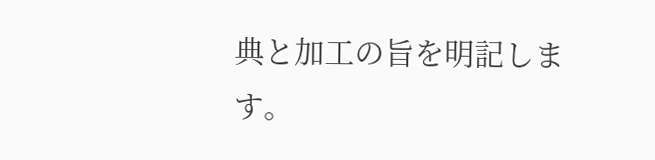典と加工の旨を明記します。